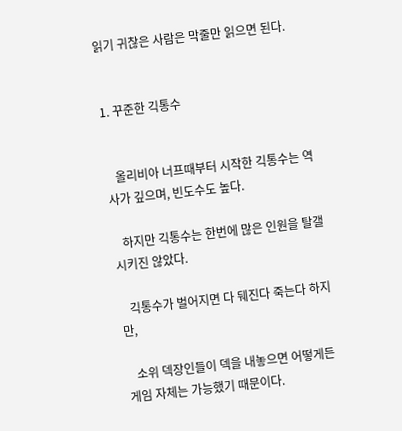읽기 귀찮은 사람은 막줄만 읽으면 된다.


1. 꾸준한 긱통수


   올리비아 너프때부터 시작한 긱통수는 역사가 깊으며, 빈도수도 높다.

   하지만 긱통수는 한번에 많은 인원을 탈갤시키진 않았다.

   긱통수가 벌어지면 다 뒈진다 죽는다 하지만,

   소위 덱장인들이 덱을 내놓으면 어떻게든 게임 자체는 가능했기 때문이다.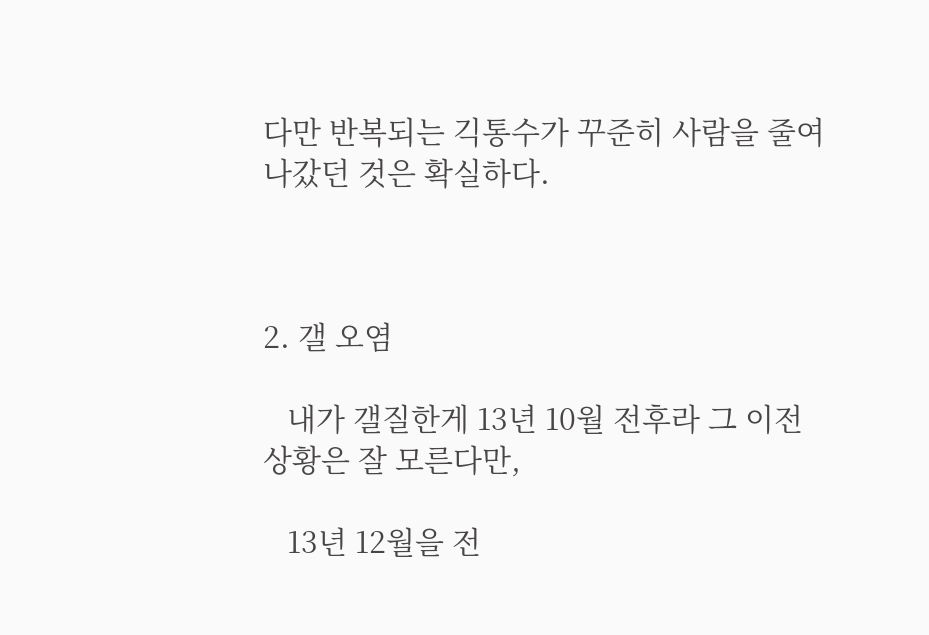다만 반복되는 긱통수가 꾸준히 사람을 줄여나갔던 것은 확실하다.



2. 갤 오염

   내가 갤질한게 13년 10월 전후라 그 이전 상황은 잘 모른다만,

   13년 12월을 전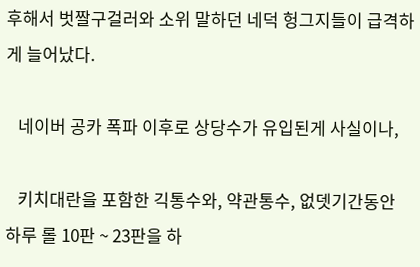후해서 벗짤구걸러와 소위 말하던 네덕 헝그지들이 급격하게 늘어났다.

   네이버 공카 폭파 이후로 상당수가 유입된게 사실이나,

   키치대란을 포함한 긱통수와, 약관통수, 없뎃기간동안 하루 롤 10판 ~ 23판을 하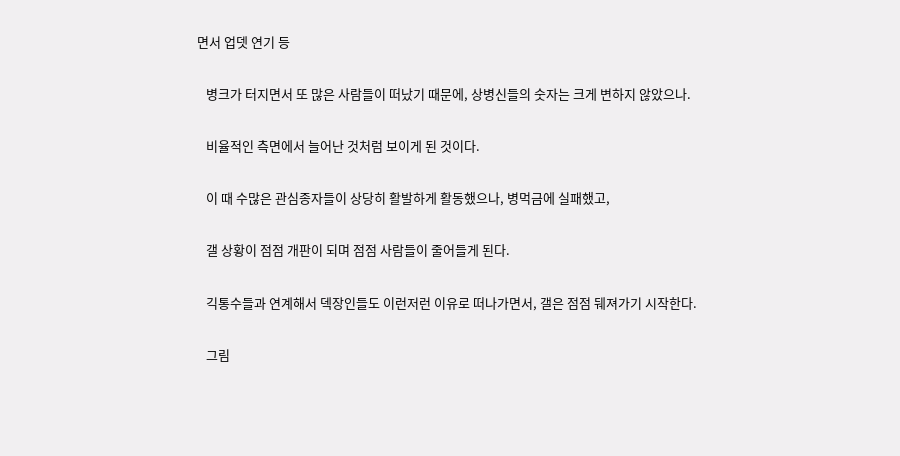면서 업뎃 연기 등

   병크가 터지면서 또 많은 사람들이 떠났기 때문에, 상병신들의 숫자는 크게 변하지 않았으나.

   비율적인 측면에서 늘어난 것처럼 보이게 된 것이다.

   이 때 수많은 관심종자들이 상당히 활발하게 활동했으나, 병먹금에 실패했고,

   갤 상황이 점점 개판이 되며 점점 사람들이 줄어들게 된다.

   긱통수들과 연계해서 덱장인들도 이런저런 이유로 떠나가면서, 갤은 점점 뒈져가기 시작한다.

   그림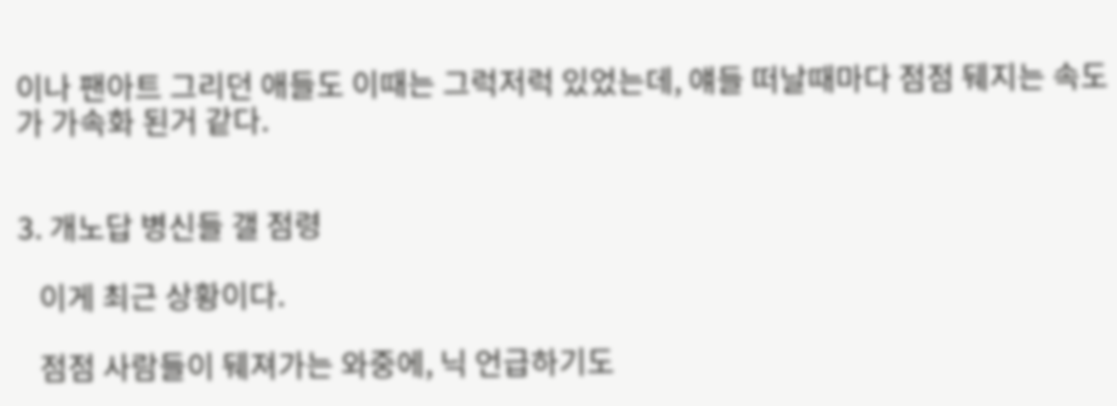이나 팬아트 그리던 애들도 이때는 그럭저럭 있었는데, 얘들 떠날때마다 점점 뒈지는 속도가 가속화 된거 같다.


3. 개노답 병신들 갤 점령

   이게 최근 상황이다.

   점점 사람들이 뒈져가는 와중에, 닉 언급하기도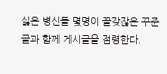싫은 병신들 몇명이 꼴갖잖은 꾸준글과 함께 게시글을 점령한다.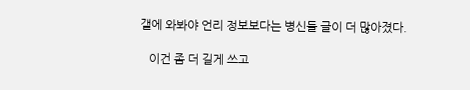갤에 와봐야 언리 정보보다는 병신들 글이 더 많아졌다.

   이건 좀 더 길게 쓰고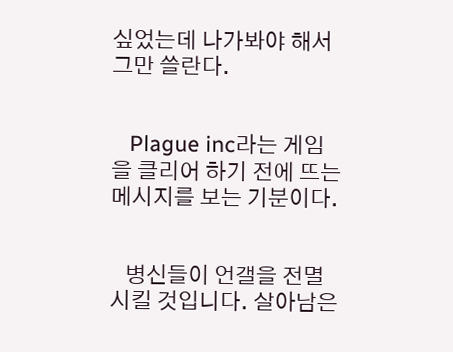싶었는데 나가봐야 해서 그만 쓸란다.


   Plague inc라는 게임을 클리어 하기 전에 뜨는 메시지를 보는 기분이다.


   병신들이 언갤을 전멸시킬 것입니다. 살아남은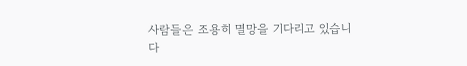사람들은 조용히 멸망을 기다리고 있습니다